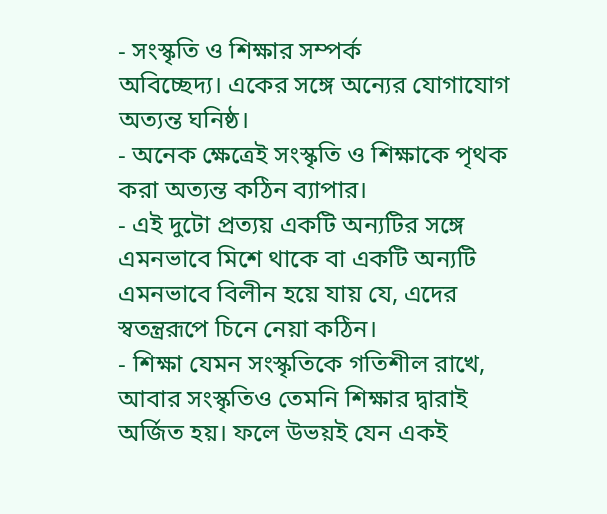- সংস্কৃতি ও শিক্ষার সম্পর্ক
অবিচ্ছেদ্য। একের সঙ্গে অন্যের যোগাযোগ অত্যন্ত ঘনিষ্ঠ।
- অনেক ক্ষেত্রেই সংস্কৃতি ও শিক্ষাকে পৃথক করা অত্যন্ত কঠিন ব্যাপার।
- এই দুটো প্রত্যয় একটি অন্যটির সঙ্গে এমনভাবে মিশে থাকে বা একটি অন্যটি এমনভাবে বিলীন হয়ে যায় যে, এদের স্বতন্ত্ররূপে চিনে নেয়া কঠিন।
- শিক্ষা যেমন সংস্কৃতিকে গতিশীল রাখে, আবার সংস্কৃতিও তেমনি শিক্ষার দ্বারাই অর্জিত হয়। ফলে উভয়ই যেন একই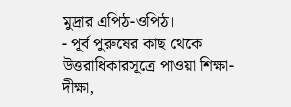মুদ্রার এপিঠ-ওপিঠ।
- পূর্ব পুরুষের কাছ থেকে উত্তরাধিকারসূত্রে পাওয়া শিক্ষা-দীক্ষা,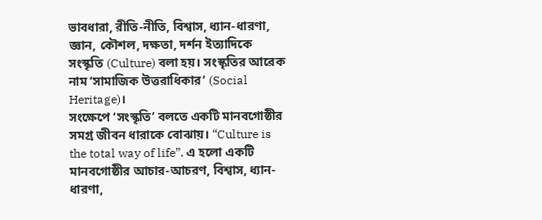ভাবধারা, রীতি-নীতি, বিশ্বাস, ধ্যান-ধারণা, জ্ঞান, কৌশল, দক্ষতা, দর্শন ইত্যাদিকে সংস্কৃতি (Culture) বলা হয়। সংস্কৃতির আরেক নাম ‘সামাজিক উত্তরাধিকার’ (Social Heritage)।
সংক্ষেপে ‘সংস্কৃতি’ বলতে একটি মানবগোষ্ঠীর সমগ্র জীবন ধারাকে বোঝায়। “Culture is the total way of life”. এ হলো একটি মানবগোষ্ঠীর আচার-আচরণ, বিশ্বাস, ধ্যান-ধারণা,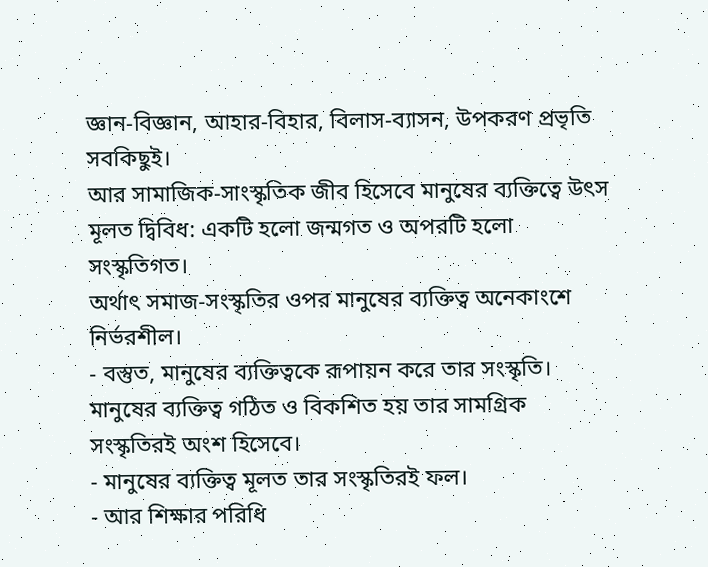জ্ঞান-বিজ্ঞান, আহার-বিহার, বিলাস-ব্যাসন, উপকরণ প্রভৃতি সবকিছুই।
আর সামাজিক-সাংস্কৃতিক জীব হিসেবে মানুষের ব্যক্তিত্বে উৎস মূলত দ্বিবিধ: একটি হলো জন্মগত ও অপরটি হলো সংস্কৃতিগত।
অর্থাৎ সমাজ-সংস্কৃতির ওপর মানুষের ব্যক্তিত্ব অনেকাংশে নির্ভরশীল।
- বস্তুত, মানুষের ব্যক্তিত্বকে রূপায়ন করে তার সংস্কৃতি। মানুষের ব্যক্তিত্ব গঠিত ও বিকশিত হয় তার সামগ্রিক সংস্কৃতিরই অংশ হিসেবে।
- মানুষের ব্যক্তিত্ব মূলত তার সংস্কৃতিরই ফল।
- আর শিক্ষার পরিধি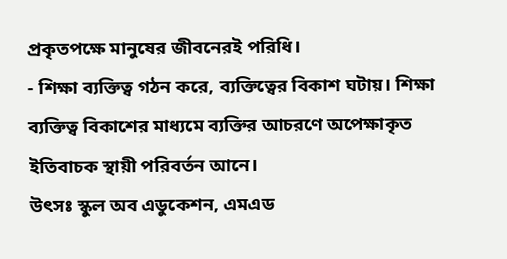প্রকৃতপক্ষে মানুষের জীবনেরই পরিধি।
- শিক্ষা ব্যক্তিত্ব গঠন করে, ব্যক্তিত্বের বিকাশ ঘটায়। শিক্ষা ব্যক্তিত্ব বিকাশের মাধ্যমে ব্যক্তির আচরণে অপেক্ষাকৃত ইতিবাচক স্থায়ী পরিবর্তন আনে।
উৎসঃ স্কুল অব এডুকেশন, এমএড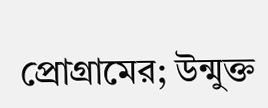প্রোগ্রামের; উন্মুক্ত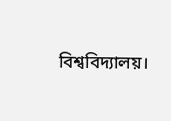বিশ্ববিদ্যালয়।